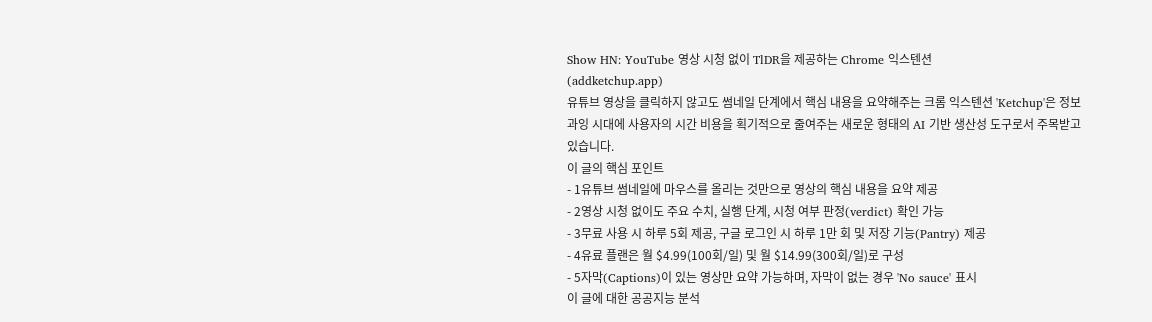Show HN: YouTube 영상 시청 없이 TlDR을 제공하는 Chrome 익스텐션
(addketchup.app)
유튜브 영상을 클릭하지 않고도 썸네일 단계에서 핵심 내용을 요약해주는 크롬 익스텐션 'Ketchup'은 정보 과잉 시대에 사용자의 시간 비용을 획기적으로 줄여주는 새로운 형태의 AI 기반 생산성 도구로서 주목받고 있습니다.
이 글의 핵심 포인트
- 1유튜브 썸네일에 마우스를 올리는 것만으로 영상의 핵심 내용을 요약 제공
- 2영상 시청 없이도 주요 수치, 실행 단계, 시청 여부 판정(verdict) 확인 가능
- 3무료 사용 시 하루 5회 제공, 구글 로그인 시 하루 1만 회 및 저장 기능(Pantry) 제공
- 4유료 플랜은 월 $4.99(100회/일) 및 월 $14.99(300회/일)로 구성
- 5자막(Captions)이 있는 영상만 요약 가능하며, 자막이 없는 경우 'No sauce' 표시
이 글에 대한 공공지능 분석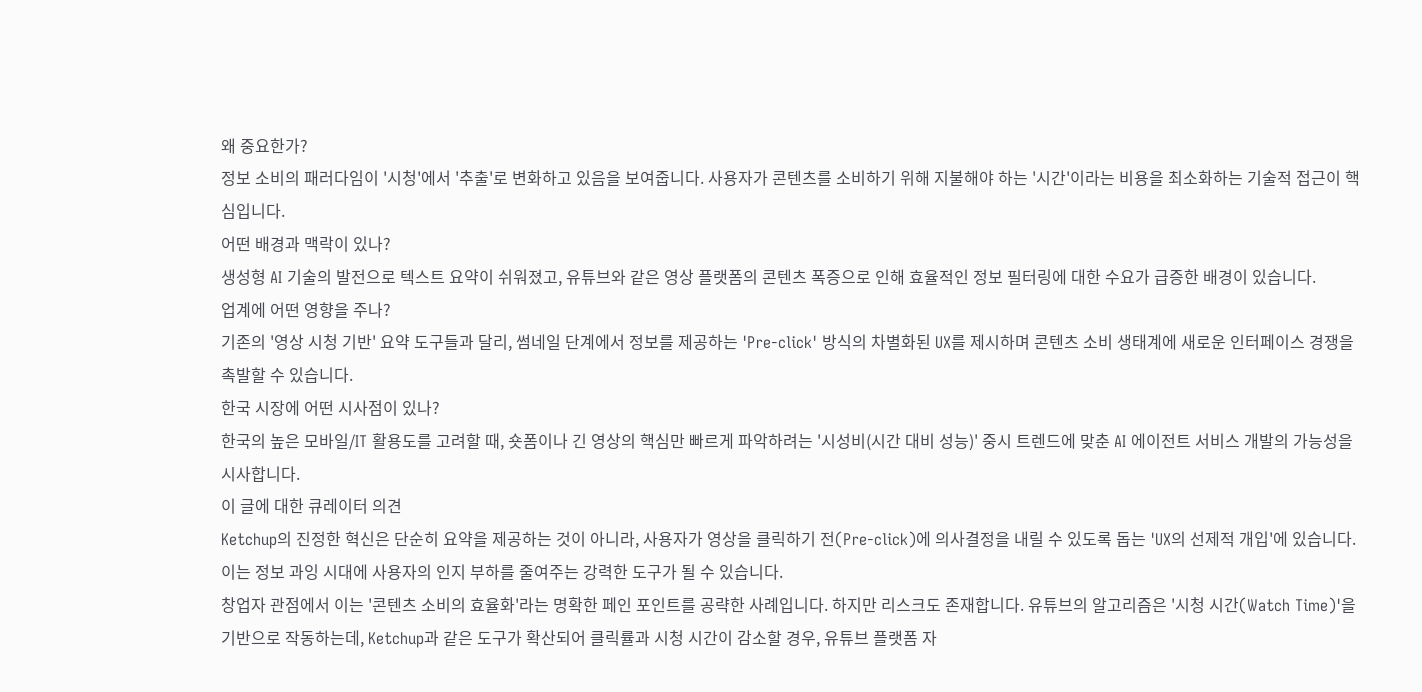왜 중요한가?
정보 소비의 패러다임이 '시청'에서 '추출'로 변화하고 있음을 보여줍니다. 사용자가 콘텐츠를 소비하기 위해 지불해야 하는 '시간'이라는 비용을 최소화하는 기술적 접근이 핵심입니다.
어떤 배경과 맥락이 있나?
생성형 AI 기술의 발전으로 텍스트 요약이 쉬워졌고, 유튜브와 같은 영상 플랫폼의 콘텐츠 폭증으로 인해 효율적인 정보 필터링에 대한 수요가 급증한 배경이 있습니다.
업계에 어떤 영향을 주나?
기존의 '영상 시청 기반' 요약 도구들과 달리, 썸네일 단계에서 정보를 제공하는 'Pre-click' 방식의 차별화된 UX를 제시하며 콘텐츠 소비 생태계에 새로운 인터페이스 경쟁을 촉발할 수 있습니다.
한국 시장에 어떤 시사점이 있나?
한국의 높은 모바일/IT 활용도를 고려할 때, 숏폼이나 긴 영상의 핵심만 빠르게 파악하려는 '시성비(시간 대비 성능)' 중시 트렌드에 맞춘 AI 에이전트 서비스 개발의 가능성을 시사합니다.
이 글에 대한 큐레이터 의견
Ketchup의 진정한 혁신은 단순히 요약을 제공하는 것이 아니라, 사용자가 영상을 클릭하기 전(Pre-click)에 의사결정을 내릴 수 있도록 돕는 'UX의 선제적 개입'에 있습니다. 이는 정보 과잉 시대에 사용자의 인지 부하를 줄여주는 강력한 도구가 될 수 있습니다.
창업자 관점에서 이는 '콘텐츠 소비의 효율화'라는 명확한 페인 포인트를 공략한 사례입니다. 하지만 리스크도 존재합니다. 유튜브의 알고리즘은 '시청 시간(Watch Time)'을 기반으로 작동하는데, Ketchup과 같은 도구가 확산되어 클릭률과 시청 시간이 감소할 경우, 유튜브 플랫폼 자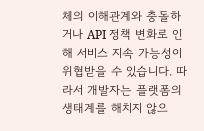체의 이해관계와 충돌하거나 API 정책 변화로 인해 서비스 지속 가능성이 위협받을 수 있습니다. 따라서 개발자는 플랫폼의 생태계를 해치지 않으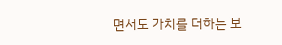면서도 가치를 더하는 보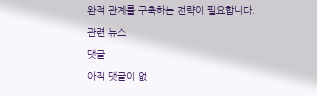완적 관계를 구축하는 전략이 필요합니다.
관련 뉴스
댓글
아직 댓글이 없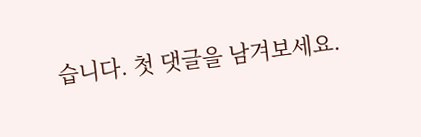습니다. 첫 댓글을 남겨보세요.